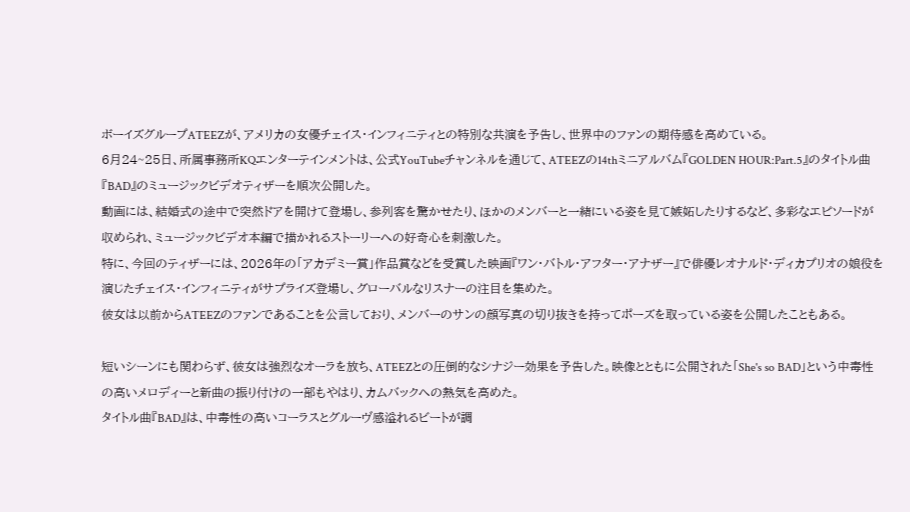ボーイズグループATEEZが、アメリカの女優チェイス・インフィニティとの特別な共演を予告し、世界中のファンの期待感を高めている。
6月24~25日、所属事務所KQエンターテインメントは、公式YouTubeチャンネルを通じて、ATEEZの14thミニアルバム『GOLDEN HOUR:Part.5』のタイトル曲『BAD』のミュージックビデオティザーを順次公開した。
動画には、結婚式の途中で突然ドアを開けて登場し、参列客を驚かせたり、ほかのメンバーと一緒にいる姿を見て嫉妬したりするなど、多彩なエピソードが収められ、ミュージックビデオ本編で描かれるストーリーへの好奇心を刺激した。
特に、今回のティザーには、2026年の「アカデミー賞」作品賞などを受賞した映画『ワン・バトル・アフター・アナザー』で俳優レオナルド・ディカプリオの娘役を演じたチェイス・インフィニティがサプライズ登場し、グローバルなリスナーの注目を集めた。
彼女は以前からATEEZのファンであることを公言しており、メンバーのサンの顔写真の切り抜きを持ってポーズを取っている姿を公開したこともある。

短いシーンにも関わらず、彼女は強烈なオーラを放ち、ATEEZとの圧倒的なシナジー効果を予告した。映像とともに公開された「She's so BAD」という中毒性の高いメロディーと新曲の振り付けの一部もやはり、カムバックへの熱気を高めた。
タイトル曲『BAD』は、中毒性の高いコーラスとグルーヴ感溢れるビートが調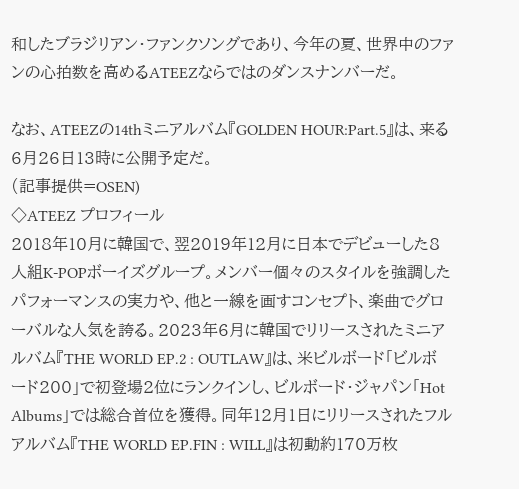和したブラジリアン・ファンクソングであり、今年の夏、世界中のファンの心拍数を高めるATEEZならではのダンスナンバーだ。

なお、ATEEZの14thミニアルバム『GOLDEN HOUR:Part.5』は、来る6月26日13時に公開予定だ。
(記事提供=OSEN)
◇ATEEZ プロフィール
2018年10月に韓国で、翌2019年12月に日本でデビューした8人組K-POPボーイズグループ。メンバー個々のスタイルを強調したパフォーマンスの実力や、他と一線を画すコンセプト、楽曲でグローバルな人気を誇る。2023年6月に韓国でリリースされたミニアルバム『THE WORLD EP.2 : OUTLAW』は、米ビルボード「ビルボード200」で初登場2位にランクインし、ビルボード・ジャパン「Hot Albums」では総合首位を獲得。同年12月1日にリリースされたフルアルバム『THE WORLD EP.FIN : WILL』は初動約170万枚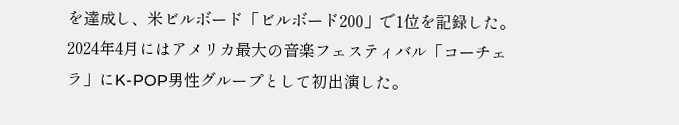を達成し、米ビルボード「ビルボード200」で1位を記録した。2024年4月にはアメリカ最大の音楽フェスティバル「コーチェラ」にK-POP男性グループとして初出演した。